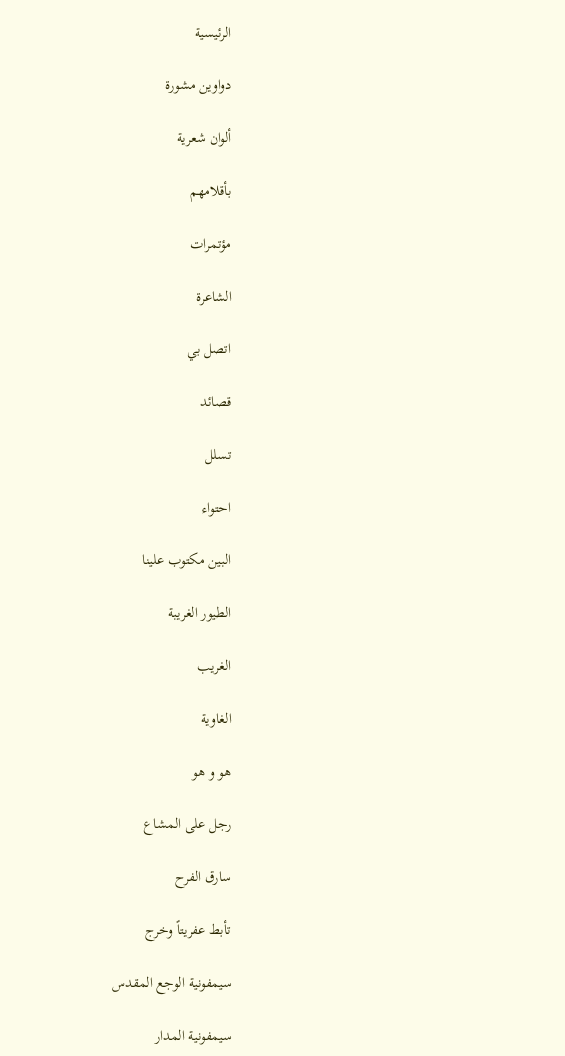الرئيسية

دواوين مشورة

ألوان شعرية

بأقلامهم

مؤتمرات

الشاعرة

اتصل بي

قصائد

تسلل

احتواء

البين مكتوب علينا

الطيور الغريبة

الغريب

الغاوية

هو و هو

رجل على المشاع

سارق الفرح

تأبط عفريتاً وخرج

سيمفونية الوجع المقدس

سيمفونية المدار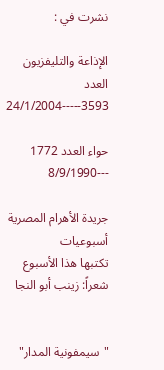نشرت في :

الإذاعة والتليفزيون العدد 3593-----24/1/2004

حواء العدد 1772 ---8/9/1990

جريدة الأهرام المصرية
أسبوعيات
تكتبها هذا الأسبوع شعراً: زينب أبو النجا


"سيمفونية المدار"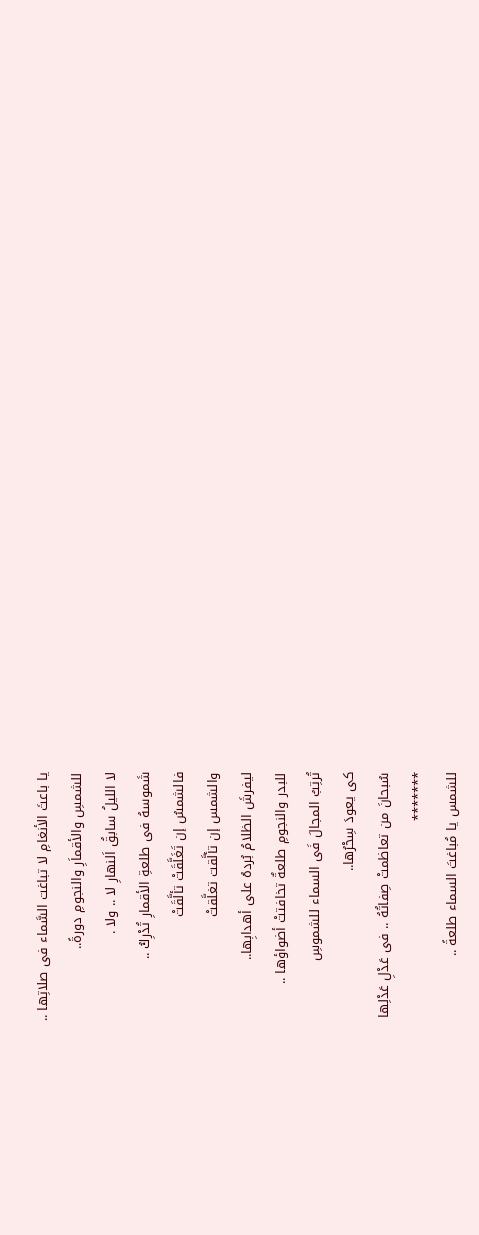يا باعثَ الأنغامِ لا تباغت السَّماء فى صلاتِها ..
للشمسِ والأقماَرِ والنجومِ دورةً..
لا الليلُ سابقُ اَلنهارِ لا .. ولا .
شَموسهُ فى طلعةِ الأقمارِ تُدْرِكُ ..
فالشمسُ إن تَغَلَّقَتْ تألَّقَتْ
والشمس إن تألَّقت تغلَّقتْ
ليفرشَ الظلامُ بُردهُ على أهدابِها..
للبدر والنجومِ طلعةٌ تخافتتْ أضواؤها ..
تُرتِبُ المجالَ فَى السماء للشموسِ
كى يعودَ سِحْرُها..
سُبحانَ من تعاظمتْ صِفاتُهُ .. فى عَدْلِ عَدْلِها
*******
للشمس يا مُباغتَ السماء طلعةً ..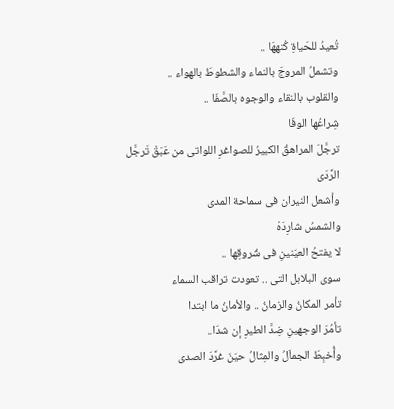تُعيدُ للحَياةِ كُنههَا ..
وتشملُ المروجَ بالنماء والشطوطَ بالهواء ..
والقلوب بالنقاء والوجوه بالصَّفَا ..
شِراعُها الوفَا
ترجَّلَ المراهقُ الكبيرُ للصواغرِ اللواتى من عَبَقْ تَرجَّل الرَّدَى
وأشعل النيران فى سماحة المدى
والشمسُ شارِدَهْ
لا يفتحُ العيَنينِ فى شُروقِها ..
سوى البلابل التى .. تعودت تراقب السماء
تأمر المكانُ والزمانُ .. والأمانُ ما ابتدا
تأمُرَ الوجهينِ ضِدَّ الطيرِ إن شدَا..
وأُخبِطَ الجماَلُ والمِثالُ حيَنَ غرَّدَ الصدى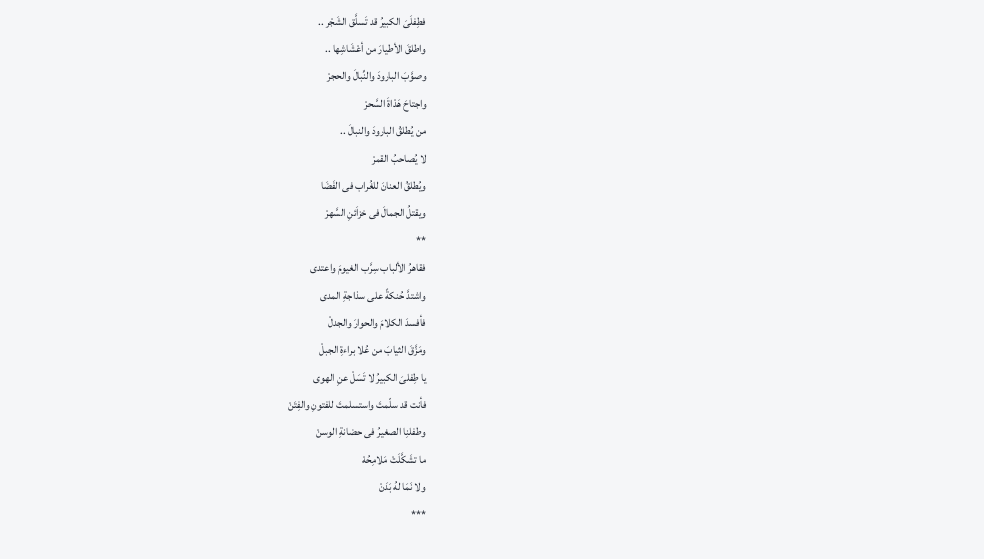فطِفلَىَ الكبيرُ قد تَسلَّق الشَجْر ..
واطلقَ الأطيارَ من أعْشَاشِها ..
وصوَّبَ البارودَ والنِّبالَ والحجرْ
واجتاحَ هَدْاةَ السَّحرْ
من يُطلقُ البارودَ والنبالَ ..
لا يُصاحبُ القمرْ
ويُطلقُ العنانَ للغُراب فى الفَضَا
ويقتلُ الجمالَ فى خزاَئنِ السَّهرْ
**
فقاهرُ الألباب سِرَّب الغيومَ واعتدى
واشتدَّ حُنكةً على سذاجةِ المدى
فأفسدَ الكلامَ والحوارَ والجدلْ
ومَزَّقَ الثيابَ من عُلا براءةِ الجبلْ
يا طِفلىَ الكبيرُ لا تَسَلْ عنِ الهوى
فأنت قد سلّمتَ واستسلمتَ للفتونِ والفِتَنْ
وطفلنِا الصغيرُ فى حضانةِ الوسنْ
ما تشَكَّلَتْ مَلامِحُهْ
ولا نَمَا لهُ بَدَنْ
***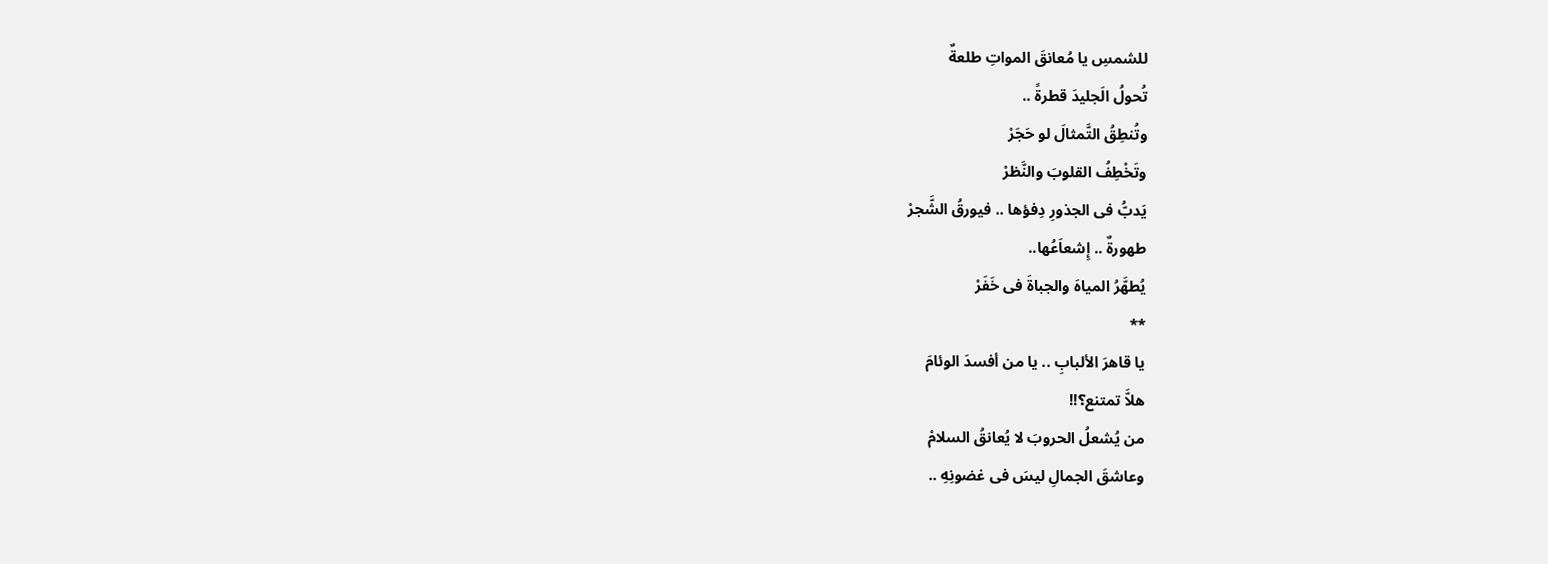للشمسِ يا مُعانقَ المواتِ طلعةٌ
تُحولُ الَجليدَ قطرةً ..
وتُنطِقُ التَّمثالَ لو حَجَرْ
وتَخْطِفُ القلوبَ والنَّظرْ
يَدبُّ فى الجذورِ دِفؤها .. فيورقُ الشَّجرْ
طهورةٌ .. إِشعاَعُها..
يُطهَّرُ المياهَ والجباةَ فى خَفَرْ
**
يا قاهرَ الألبابِ .. يا من أفسدَ الوئامَ
هلاَّ تمتنع؟!!
من يُشعلُ الحروبَ لا يُعانقُ السلامْ
وعاشقَ الجمالِ ليسَ فى غضونِهِ ..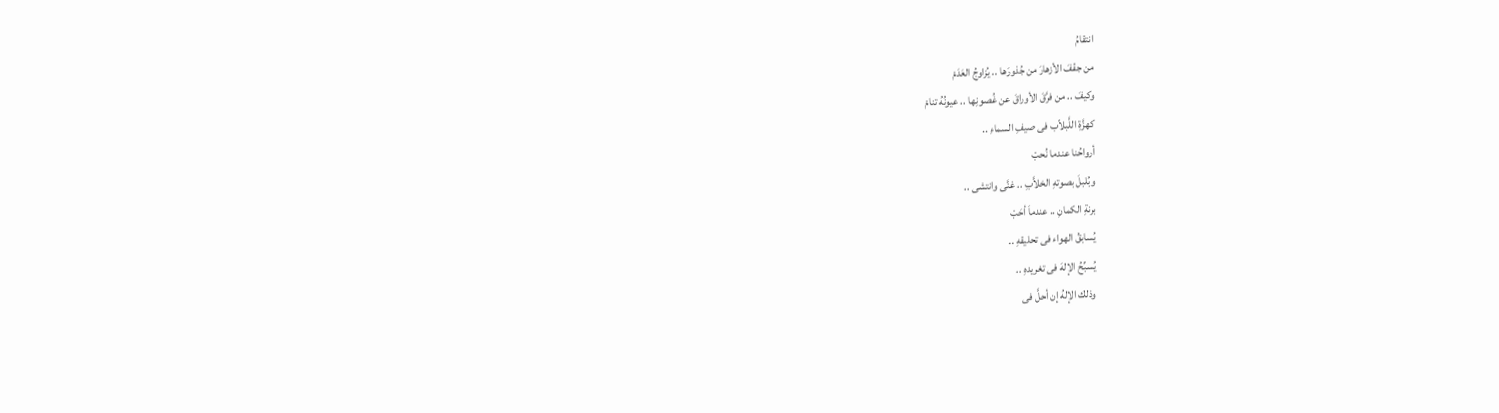انتقامُ
من جفْفَ الأزهارَ من جُذورَها .. يُزاوجُ العَدَمْ
وكيفَ .. من فرَّقَ الأوراقَ عن غُصونِها .. عيونُهُ تنامْ
كهزَّةِ اللَّبلاّب فى صيفِ السماءِ ..
أرواحُنا عندما نُحبْ
وبُلبلَ بصوتهِ الخلاَّبِ .. غنَّى وانتشى ..
برنةِ الكمانِ .. عندماَ أحَبْ
يُسابقُ الهواء فى تحليقهِ ..
يُسبِّحُ الإلهَ فى تغريدهِ ..
وذلك الإلهُ إن أحلَّ فى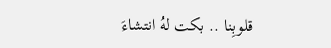قلوبِنا .. بكت لهُ انتشاءَ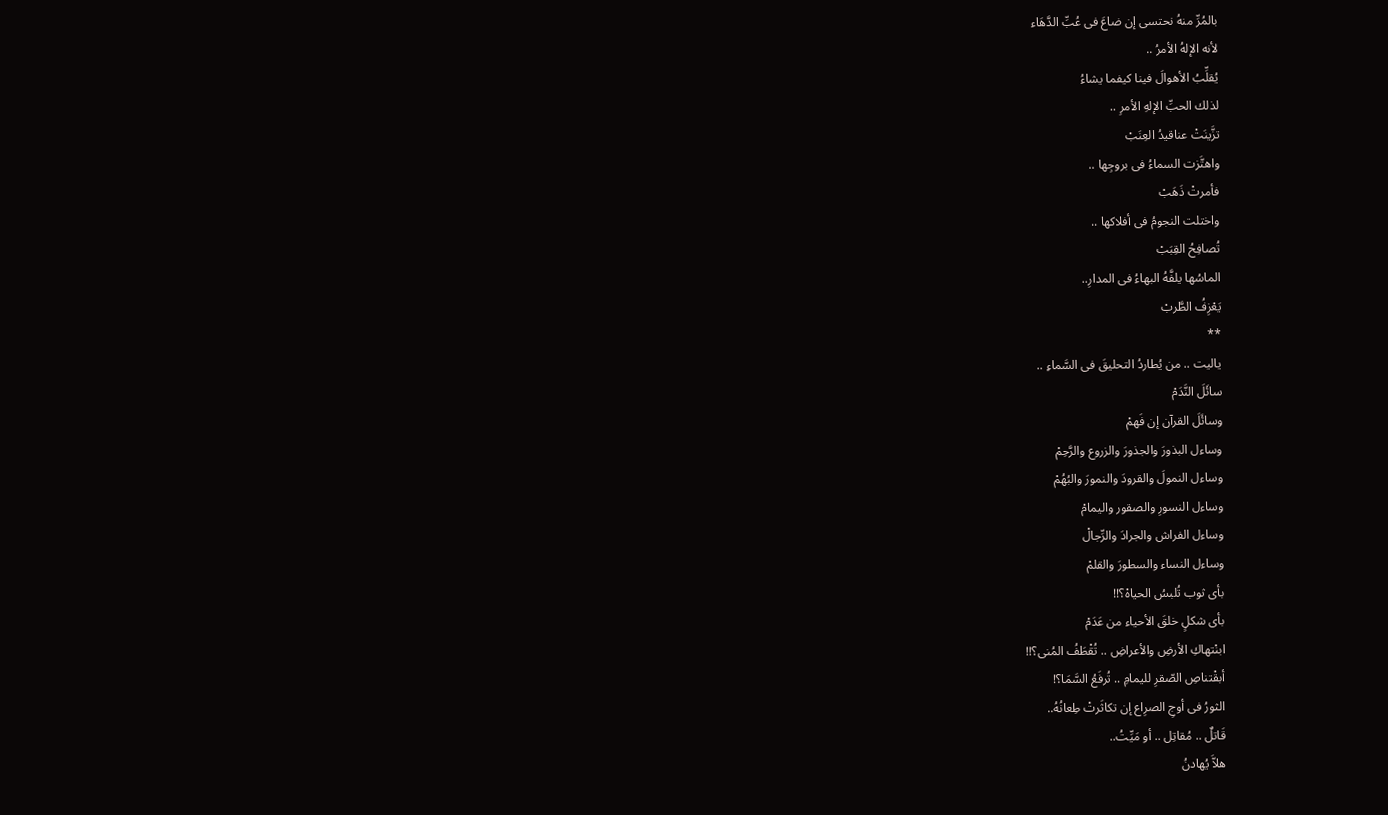بالمُرِّ منهُ نحتسى إن ضاعَ فى عُبِّ الدَّهَاء
لأنه الإلهُ الأمرُ ..
يُقلِّبُ الأهوالَ فينا كيفما يشاءُ
لذلك الحبِّ الإلهِ الأمرِ ..
تزَّينَتْ عناقيدُ العِنَبْ
واهتَّزت السماءُ فى بروجِها ..
فأمرتْ ذَهَبْ
واختلت النجومُ فى أفلاكها ..
تُصافِحُ القِبَبْ
الماسُها يلفَّهُ البهاءُ فى المدارِ..
يَعْزِفُ الطَّربْ
**
ياليت .. من يُطاردُ التحليقَ فى السَّماءِ ..
سائَلَ النَّدَمْ
وسائَلَ القرآن إن فَهمْ
وساءل البذورَ والجذورَ والزروع والرَّحِمْ
وساءل النمولَ والقرودَ والنمورَ والبُهُمْ
وساءل النسورِ والصقور واليمامْ
وساءل الفراش والجرادَ والرِّجالْ
وساءل النساء والسطورَ والقلمْ
بأى ثوب تُلبسُ الحياهْ؟!!
بأى شكلٍ خلقَ الأحياء من عَدَمْ
ابنْتهاكِ الأرضِ والأعراضِ .. تُقْطَفُ المُنى؟!!
أبقْتناصِ الصّقرِ لليمامِ .. تُرفَعُ السَّمَا؟!
الثورُ فى أوجِ الصرِاع إن تكاثَرتْ طِعانُهُ..
قَاتلٌ .. مُقاتِل .. أو مَيِّتُ..
هلاَّ يُهادنُ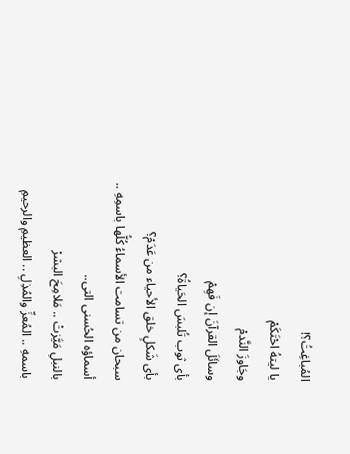المُباغِتُ؟!
يا ليتهُ احْتَكَمْ
وجَاوزَ النَّدمْ
وسائَلَ القرآنَ إن فَهِمْ
بأى ثوب تُلبسَ الحَياةُ؟
بأى شَكلٍ خلق الأحياء من عَدَمْ؟
سبحان من تسامت الأسماءُ كُلُّها باسمِهِ ..
أسماؤه الحُسنى التى..
بالنبلِ مَيَّزتْ .. مَلامِحَ البشرْ
باسمهِ .. المُعزِّ والمُذِلِ .. العظيمِ والرحيمِ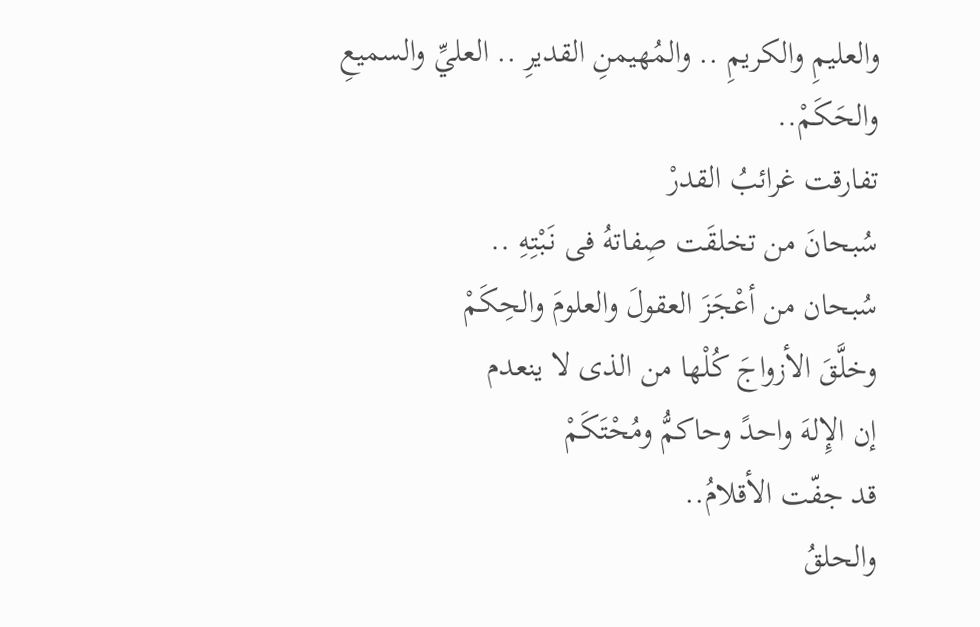والعليمِ والكريمِ .. والمُهيمنِ القديرِ .. العليِّ والسميعِ والحَكَمْ..
تفارقت غرائبُ القدرْ
سُبحانَ من تخلقَت صِفاتهُ فى نَبْتِهِ ..
سُبحان من أعْجَزَ العقولَ والعلومَ والحِكَمْ
وخلَّقَ الأزواجَ كُلْها من الذى لا ينعدم
إن الإِلهَ واحدً وحاكمُّ ومُحْتَكَمْ
قد جفّت الأقلامُ..
والحلقُ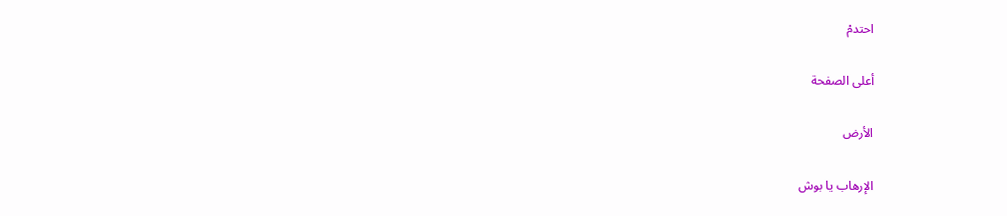احتدمْ

أعلى الصفحة

الأرض

الإرهاب يا بوش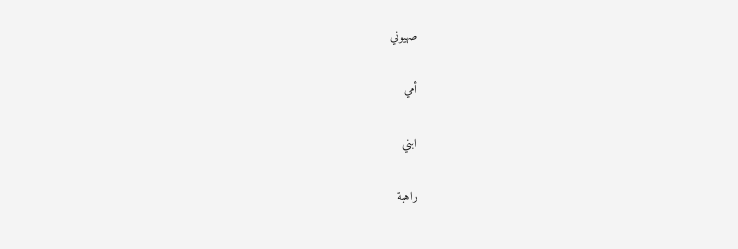صهيوني

أمي

ابني

راهبة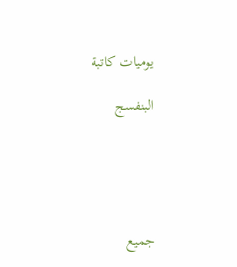يوميات كاتبة

البنفسج





جميع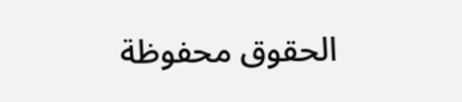الحقوق محفوظة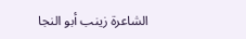الشاعرة زينب أبو النجا